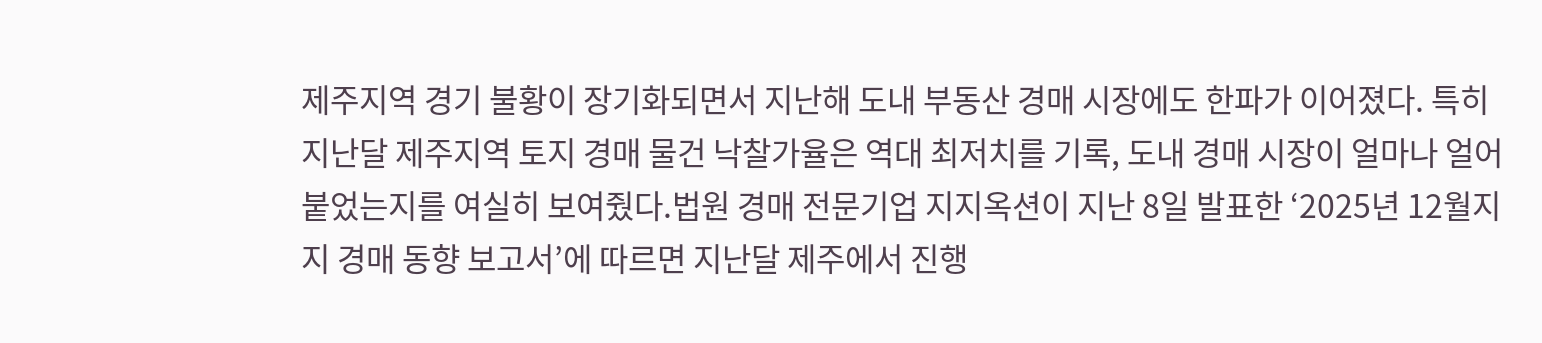제주지역 경기 불황이 장기화되면서 지난해 도내 부동산 경매 시장에도 한파가 이어졌다. 특히 지난달 제주지역 토지 경매 물건 낙찰가율은 역대 최저치를 기록, 도내 경매 시장이 얼마나 얼어붙었는지를 여실히 보여줬다.법원 경매 전문기업 지지옥션이 지난 8일 발표한 ‘2025년 12월지지 경매 동향 보고서’에 따르면 지난달 제주에서 진행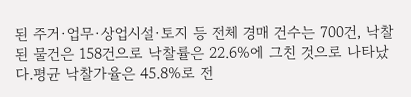된 주거·업무·상업시설·토지 등 전체 경매 건수는 700건, 낙찰된 물건은 158건으로 낙찰률은 22.6%에 그친 것으로 나타났다.평균 낙찰가율은 45.8%로 전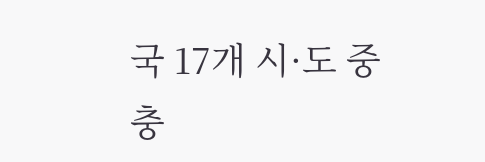국 17개 시·도 중 충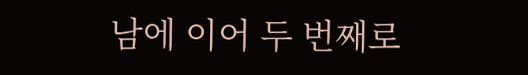남에 이어 두 번째로